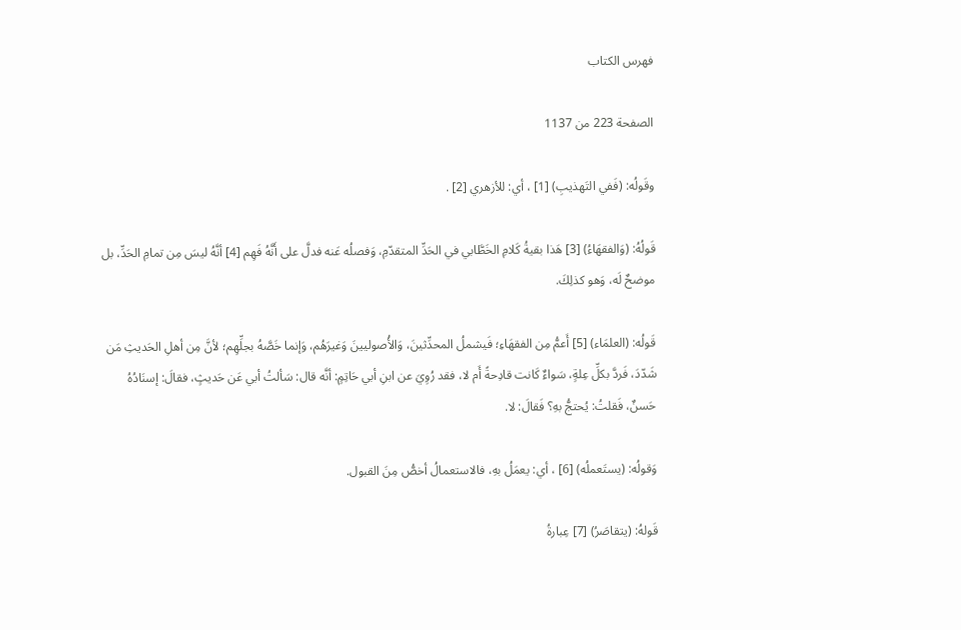فهرس الكتاب

الصفحة 223 من 1137

وقَولُه: (فَفي التَهذيبِ) [1] ، أي: للأزهري [2] .

قَولُهُ: (وَالفقهَاءُ) [3] هَذا بقيةُ كَلامِ الخَطَّابي في الحَدِّ المتقدّمِ، وَفصلُه عَنه فدلَّ على أَنَّهُ فَهِم [4] أنَّهُ ليسَ مِن تمامِ الحَدِّ، بل موضحٌ لَه، وَهو كذلِكَ.

قَولُه: (العلمَاء) [5] أَعمُّ مِن الفقهَاءِ؛ فَيشملُ المحدِّثينَ، وَالأُصوليينَ وَغيرَهُم، وَإنما خَصَّهُ بجلِّهِم؛ لأنَّ مِن أهلِ الحَديثِ مَن شَدّدَ، فَردَّ بكلِّ عِلةٍ، سَواءٌ كَانت قادِحةً أَم لا، فقد رُوِيَ عن ابنِ أبي حَاتِمٍ: أنَّه قال: سَألتُ أبي عَن حَديثٍ، فقالَ: إسنَادُهُ حَسنٌ، فَقلتُ: يُحتجُّ بهِ؟ فَقالَ: لا.

وَقولُه: (يستَعملُه) [6] ، أي: يعمَلُ بهِ، فالاستعمالُ أخصُّ مِنَ القبول.

قَولهُ: (يتقاصَرُ) [7] عِبارةُ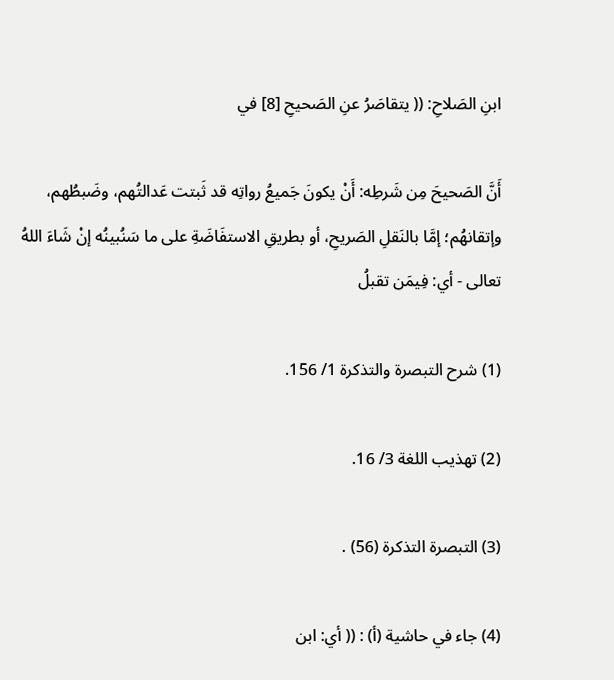ابنِ الصَلاحِ: (( يتقاصَرُ عنِ الصَحيحِ [8] في

أَنَّ الصَحيحَ مِن شَرطِه: أَنْ يكونَ جَميعُ رواتِه قد ثَبتت عَدالتُهم، وضَبطُهم، وإتقانهُم؛ إمَّا بالنَقلِ الصَريحِ، أو بطريقِ الاستفَاضَةِ على ما سَنُبينُه إنْ شَاءَ اللهُ تعالى - أي: فِيمَن تقبلُ

(1) شرح التبصرة والتذكرة 1/ 156.

(2) تهذيب اللغة 3/ 16.

(3) التبصرة التذكرة (56) .

(4) جاء في حاشية (أ) : (( أي: ابن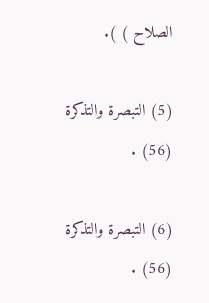الصلاح ) ).

(5) التبصرة والتذكرة (56) .

(6) التبصرة والتذكرة (56) .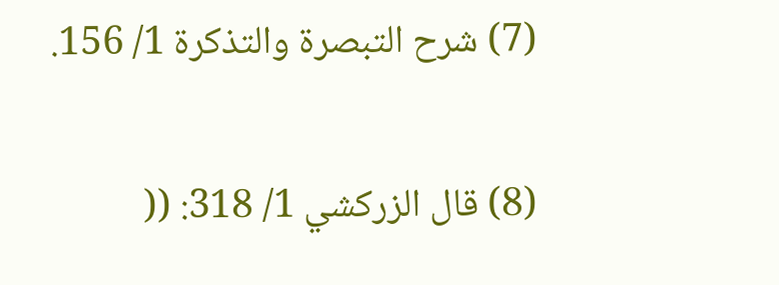(7) شرح التبصرة والتذكرة 1/ 156.

(8) قال الزركشي 1/ 318: ((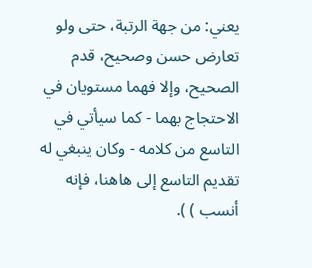يعني: من جهة الرتبة، حتى ولو تعارض حسن وصحيح، قدم الصحيح، وإلا فهما مستويان في الاحتجاج بهما - كما سيأتي في التاسع من كلامه - وكان ينبغي له تقديم التاسع إلى هاهنا، فإنه أنسب ) ).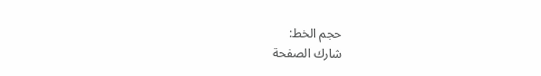حجم الخط:
شارك الصفحة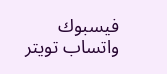فيسبوك واتساب تويتر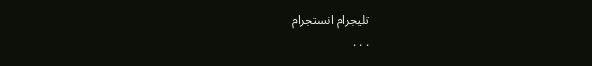تليجرام انستجرام
. . .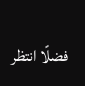فضلًا انتظر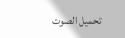تحميل الصوت